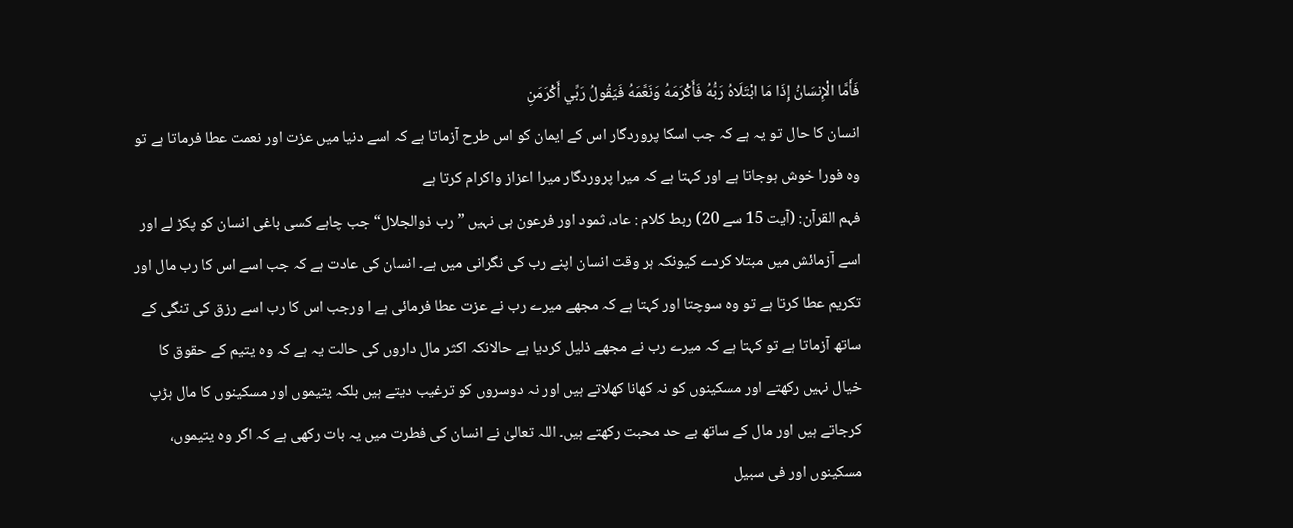فَأَمَّا الْإِنسَانُ إِذَا مَا ابْتَلَاهُ رَبُّهُ فَأَكْرَمَهُ وَنَعَّمَهُ فَيَقُولُ رَبِّي أَكْرَمَنِ
انسان کا حال تو یہ ہے کہ جب اسکا پروردگار اس کے ایمان کو اس طرح آزماتا ہے کہ اسے دنیا میں عزت اور نعمت عطا فرماتا ہے تو وہ فورا خوش ہوجاتا ہے اور کہتا ہے کہ میرا پروردگار میرا اعزاز واکرام کرتا ہے
فہم القرآن: (آیت 15 سے 20) ربط کلام : عاد، ثمود اور فرعون ہی نہیں ” رب ذوالجلال“ جب چاہے کسی باغی انسان کو پکڑ لے اور اسے آزمائش میں مبتلا کردے کیونکہ ہر وقت انسان اپنے رب کی نگرانی میں ہے۔ انسان کی عادت ہے کہ جب اسے اس کا رب مال اور تکریم عطا کرتا ہے تو وہ سوچتا اور کہتا ہے کہ مجھے میرے رب نے عزت عطا فرمائی ہے ا ورجب اس کا رب اسے رزق کی تنگی کے ساتھ آزماتا ہے تو کہتا ہے کہ میرے رب نے مجھے ذلیل کردیا ہے حالانکہ اکثر مال داروں کی حالت یہ ہے کہ وہ یتیم کے حقوق کا خیال نہیں رکھتے اور مسکینوں کو نہ کھانا کھلاتے ہیں اور نہ دوسروں کو ترغیب دیتے ہیں بلکہ یتیموں اور مسکینوں کا مال ہڑپ کرجاتے ہیں اور مال کے ساتھ بے حد محبت رکھتے ہیں۔ اللہ تعالیٰ نے انسان کی فطرت میں یہ بات رکھی ہے کہ اگر وہ یتیموں، مسکینوں اور فی سبیل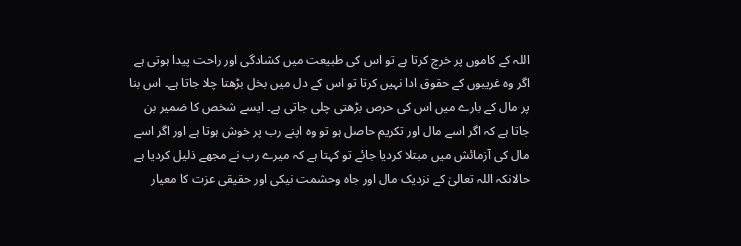اللہ کے کاموں پر خرچ کرتا ہے تو اس کی طبیعت میں کشادگی اور راحت پیدا ہوتی ہے اگر وہ غریبوں کے حقوق ادا نہیں کرتا تو اس کے دل میں بخل بڑھتا چلا جاتا ہے۔ اس بنا پر مال کے بارے میں اس کی حرص بڑھتی چلی جاتی ہے۔ ایسے شخص کا ضمیر بن جاتا ہے کہ اگر اسے مال اور تکریم حاصل ہو تو وہ اپنے رب پر خوش ہوتا ہے اور اگر اسے مال کی آزمائش میں مبتلا کردیا جائے تو کہتا ہے کہ میرے رب نے مجھے ذلیل کردیا ہے حالانکہ اللہ تعالیٰ کے نزدیک مال اور جاہ وحشمت نیکی اور حقیقی عزت کا معیار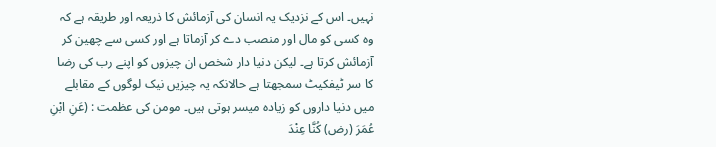نہیں۔ اس کے نزدیک یہ انسان کی آزمائش کا ذریعہ اور طریقہ ہے کہ وہ کسی کو مال اور منصب دے کر آزماتا ہے اور کسی سے چھین کر آزمائش کرتا ہے۔ لیکن دنیا دار شخص ان چیزوں کو اپنے رب کی رضا کا سر ٹیفکیٹ سمجھتا ہے حالانکہ یہ چیزیں نیک لوگوں کے مقابلے میں دنیا داروں کو زیادہ میسر ہوتی ہیں۔ مومن کی عظمت : (عَنِ ابْنِ عُمَرَ (رض) کُنَّا عِنْدَ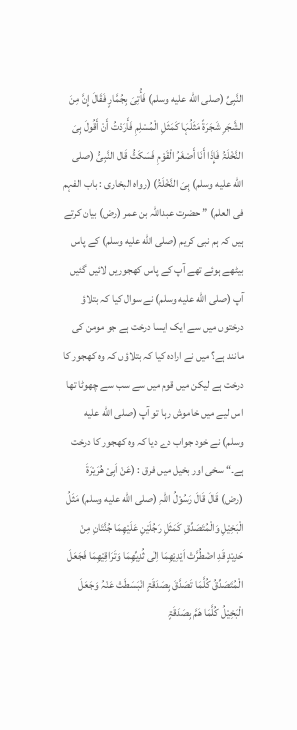النَّبِیِّ (صلى الله عليه وسلم) فَأُتِیَ بِجُمَّارٍ فَقَالَ إِنَّ مِنَ الشَّجَرِ شَجَرَۃً مَثَلُہَا کَمَثَلِ الْمُسْلِمِ فَأَرَدْتُ أَنْ أَقُولَ ہِیَ النَّخْلَۃُ فَإِذَا أَنَا أَصْغَرُ الْقَوْمِ فَسَکَتُّ قَال النَّبِیُّ (صلى الله عليه وسلم) ہِیَ النَّخْلَۃُ) (رواہ البخاری : باب الفہم فی العلم) ” حضرت عبداللہ بن عمر (رض) بیان کرتے ہیں کہ ہم نبی کریم (صلى الله عليه وسلم) کے پاس بیٹھے ہوئے تھے آپ کے پاس کھجوریں لائیں گئیں آپ (صلى الله عليه وسلم) نے سوال کیا کہ بتلاؤ درختوں میں سے ایک ایسا درخت ہے جو مومن کی مانند ہے؟ میں نے ارادہ کیا کہ بتلاؤں کہ وہ کھجور کا درخت ہے لیکن میں قوم میں سے سب سے چھوٹا تھا اس لیے میں خاموش رہا تو آپ (صلى الله عليه وسلم) نے خود جواب دے دیا کہ وہ کھجور کا درخت ہے۔“ سخی اور بخیل میں فرق : (عَنْ اَبِیْ ھُرَیْرَۃَ (رض) قَالَ قَالَ رَسُوْلُ اللّٰہِ (صلى الله عليه وسلم) مَثَلُ الْبَخِیْلِ وَالْمُتَصَدِّقِ کَمَثَلِ رَجُلَیْنِ عَلَیْھِمَا جُنَّتَانِ مِنْ حَدِیْدٍ قَدِ اضْطُرَّتْ اَیْدِیْھِمَا اِلٰی ثُدِیِّھِمَا وَتَرَاقِیْھِمَا فَجَعَلَ الْمُتَصَدِّقُ کُلَّمَا تَصَدَّقَ بِصَدَقَۃٍ انْبَسَطَتْ عَنْہُ وَجَعَلَ الْبَخِیْلُ کُلَّمَا ھَمَّ بِصَدَقَۃٍ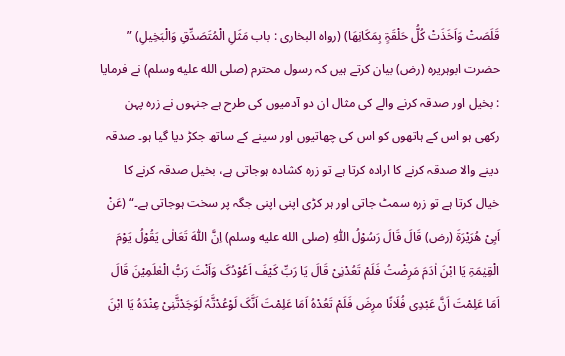قَلَصَتْ وَاَخَذَتْ کُلُّ حَلْقَۃٍ بِمَکَانِھَا) (رواہ البخاری : باب مَثَلِ الْمُتَصَدِّقِ وَالْبَخِیلِ) ” حضرت ابوہریرہ (رض) بیان کرتے ہیں کہ رسول محترم (صلى الله عليه وسلم) نے فرمایا : بخیل اور صدقہ کرنے والے کی مثال ان دو آدمیوں کی طرح ہے جنہوں نے زرہ پہن رکھی ہو اس کے ہاتھوں کو اس کی چھاتیوں اور سینے کے ساتھ جکڑ دیا گیا ہو۔ صدقہ دینے والا صدقہ کرنے کا ارادہ کرتا ہے تو زرہ کشادہ ہوجاتی ہے، بخیل صدقہ کرنے کا خیال کرتا ہے تو زرہ سمٹ جاتی اور ہر کڑی اپنی اپنی جگہ پر سخت ہوجاتی ہے۔“ (عَنْ اَبِیْ ھُرَیْرَۃَ (رض) قَالَ قَالَ رَسُوْلُ اللّٰہِ (صلى الله عليه وسلم) اِنَّ اللّٰہَ تَعَالٰی یَقُوْلُ یَوْمَ الْقِیٰمَۃِ یَا ابْنَ اٰدَمَ مَرِضْتُ فَلَمْ تَعُدْنِیْ قَالَ یَا رَبِّ کَیْفَ اَعُوْدُکَ وَاَنْتَ رَبُّ الْعٰلَمِیْنَ قَالَ اَمَا عَلِمْتَ اَنَّ عَبْدِی فُلَانًا مرِضَ فَلَمْ تَعُدْہُ اَمَا عَلِمْتَ اَنَّکَ لَوْعُدْتَّہُ لَوَجَدْتَّنِیْ عِنْدَہُ یَا ابْنَ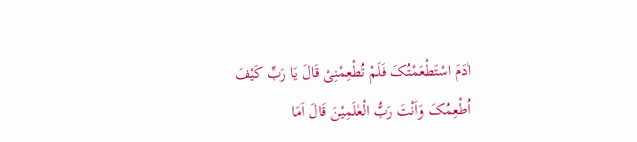اٰدَمَ اسْتَطْعَمْتُکَ فَلَمْ تُطْعِمْنِیْ قَالَ یَا رَبِّ کَیْفَ اُطْعِمُکَ وَاَنْتَ رَبُّ الْعٰلَمِیْنَ قَالَ اَمَا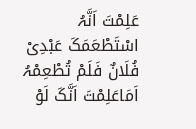عَلِمْتَ اَنَّہُ اسْتَطْعَمَکَ عَبْدِیْ فُلَانٌ فَلَمْ تُطْعِمْہُ اَمَاعَلِمْتَ اَنَّکَ لَوْ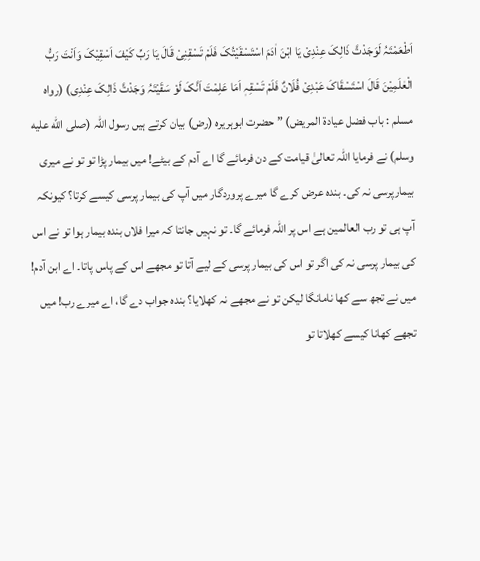اَطْعَمْتَہُ لَوَجَدْتَّ ذَالِکَ عِنْدِیْ یَا ابْنَ اٰدَمَ اسْتَسْقَیْتُکَ فَلَمْ تَسْقِنِیْ قَالَ یَا رَبِّ کَیْفَ اَسْقِیْکَ وَاَنْتَ رَبُّ الْعٰلَمِیْنَ قَالَ اسْتَسْقَاکَ عَبْدِیْ فُلَانٌ فَلَمْ تَسْقِہٖ اَمَا عَلِمْتَ اَنَّکَ لَوْ سَقَیْتَہُ وَجَدْتَّ ذَالِکَ عِنْدِی) (رواہ مسلم : باب فضل عیادۃ المریض) ” حضرت ابوہریرہ (رض) بیان کرتے ہیں رسول اللہ (صلى الله عليه وسلم) نے فرمایا اللہ تعالیٰ قیامت کے دن فرمائے گا اے آدم کے بیٹے! میں بیمار پڑا تو تو نے میری بیمارپرسی نہ کی۔ بندہ عرض کرے گا میرے پروردگار میں آپ کی بیمار پرسی کیسے کرتا؟ کیونکہ آپ ہی تو رب العالمین ہے اس پر اللہ فرمائے گا۔ تو نہیں جانتا کہ میرا فلاں بندہ بیمار ہوا تو نے اس کی بیمار پرسی نہ کی اگر تو اس کی بیمار پرسی کے لیے آتا تو مجھے اس کے پاس پاتا۔ اے ابن آدم! میں نے تجھ سے کھا نامانگا لیکن تو نے مجھے نہ کھلایا؟ بندہ جواب دے گا، اے میرے رب! میں تجھے کھانا کیسے کھلاتا تو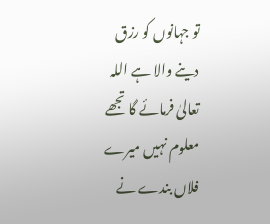تو جہانوں کو رزق دینے والا ہے اللہ تعالیٰ فرمائے گا تجھے معلوم نہیں میرے فلاں بندے نے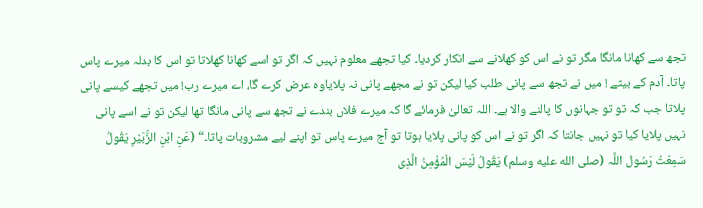تجھ سے کھانا مانگا مگر تو نے اس کو کھلانے سے انکار کردیا۔ کیا تجھے معلوم نہیں کہ اگر تو اسے کھانا کھلاتا تو اس کا بدلہ میرے پاس پاتا۔ آدم کے بیٹے ! میں نے تجھ سے پانی طلب کیا لیکن تو نے مجھے پانی نہ پلایاوہ عرض کرے گا، اے میرے رب! میں تجھے کیسے پانی پلاتا جب کہ تو تو جہانوں کا پالنے والا ہے۔ اللہ تعالیٰ فرمائے گا کہ میرے فلاں بندے نے تجھ سے پانی مانگا تھا لیکن تو نے اسے پانی نہیں پلایا کیا تو نہیں جانتا کہ اگر تو نے اس کو پانی پلایا ہوتا تو آج میرے پاس تو اپنے لیے مشروبات پاتا۔“ (عَنِ ابْنِ الزُّبَیْرِ یَقُولُ سَمِعْتُ رَسُول اللَّہ (صلى الله عليه وسلم) یَقُولُ لَیْسَ الْمُؤْمِنُ الَّذِی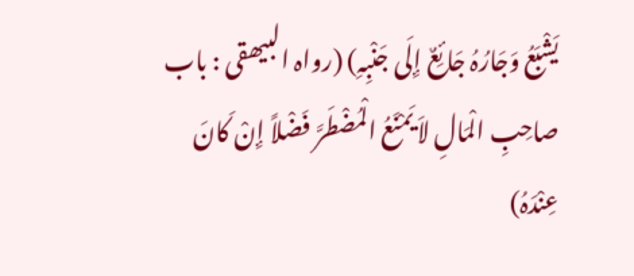یَشْبَعُ وَجَارُہُ جَائِعٌ إِلَی جَنْبِہِ) (رواہ البیھقی : باب صاحِبِ الْمَالِ لاَ یَمْنَعُ الْمُضْطَرَّ فَضْلاً إِنْ کَانَ عِنْدَہُ)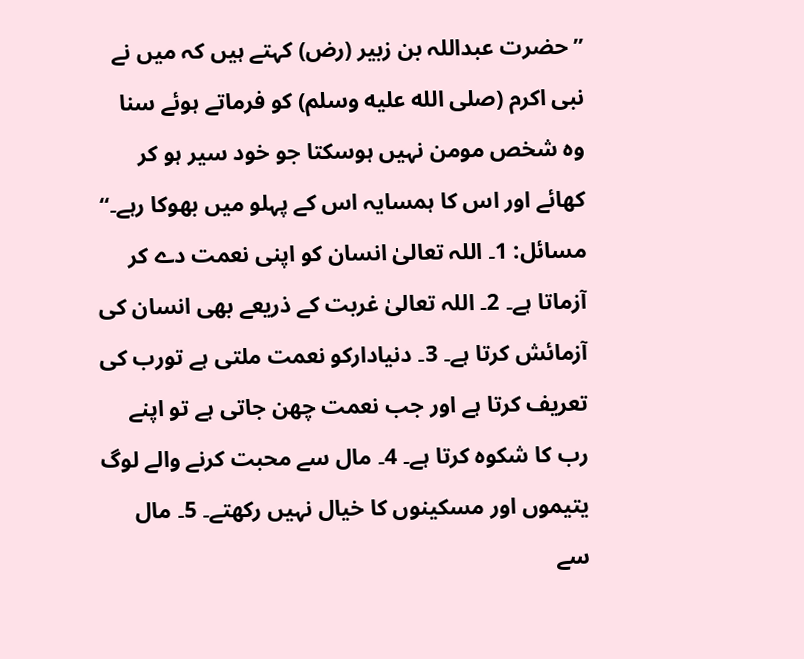” حضرت عبداللہ بن زبیر (رض) کہتے ہیں کہ میں نے نبی اکرم (صلى الله عليه وسلم) کو فرماتے ہوئے سنا وہ شخص مومن نہیں ہوسکتا جو خود سیر ہو کر کھائے اور اس کا ہمسایہ اس کے پہلو میں بھوکا رہے۔“ مسائل: 1۔ اللہ تعالیٰ انسان کو اپنی نعمت دے کر آزماتا ہے۔ 2۔ اللہ تعالیٰ غربت کے ذریعے بھی انسان کی آزمائش کرتا ہے۔ 3۔ دنیادارکو نعمت ملتی ہے تورب کی تعریف کرتا ہے اور جب نعمت چھن جاتی ہے تو اپنے رب کا شکوہ کرتا ہے۔ 4۔ مال سے محبت کرنے والے لوگ یتیموں اور مسکینوں کا خیال نہیں رکھتے۔ 5۔ مال سے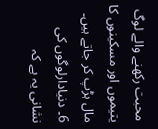محبت رکھنے والے لوگ یتیموں اور مسکینوں کا مال ہڑپ کر جاتے ہیں۔ 6۔ دنیادارلوگوں کی نشانی یہ ہے کہ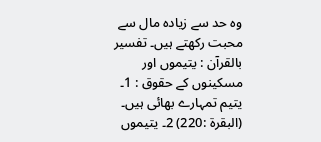وہ حد سے زیادہ مال سے محبت رکھتے ہیں۔ تفسیر بالقرآن : یتیموں اور مسکینوں کے حقوق : 1۔ یتیم تمہارے بھائی ہیں۔ (البقرۃ :220) 2۔ یتیموں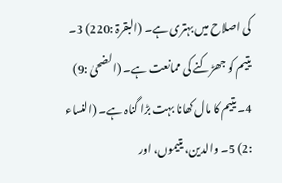کی اصلاح میں بہتری ہے۔ (البقرۃ :220) 3۔ یتیم کو جھڑکنے کی ممانعت ہے۔ (الضحیٰ :9) 4۔ یتیم کا مال کھانا بہت بڑا گناہ ہے۔ (النساء :2) 5۔ والدین، یتیموں، اور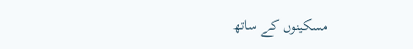مسکینوں کے ساتھ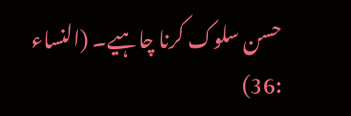حسن سلوک کرنا چاہیے۔ (النساء :36)